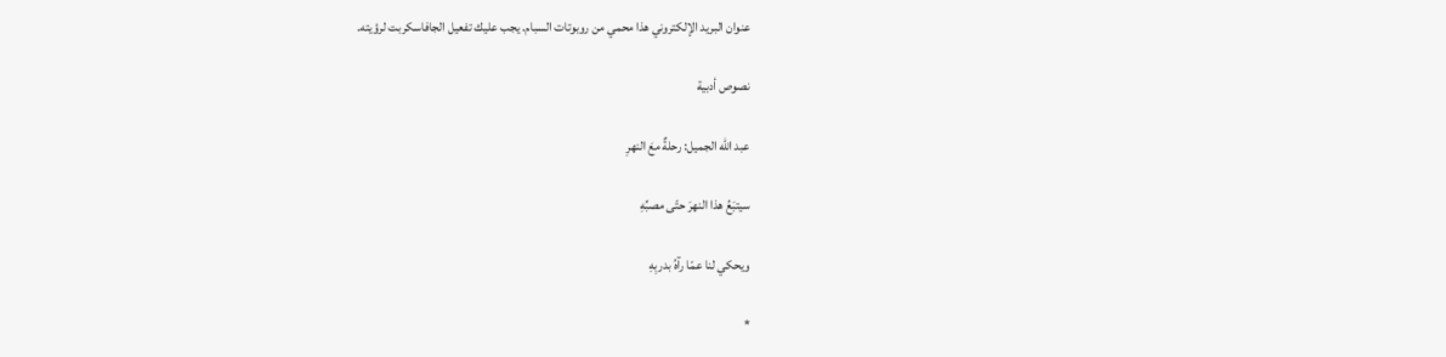عنوان البريد الإلكتروني هذا محمي من روبوتات السبام. يجب عليك تفعيل الجافاسكربت لرؤيته.

نصوص أدبية

عبد الله الجميل: رحلةٌ معَ النهرِ

سيتبَعُ هذا النهرَ حتّى مصبِّهِ

ويحكي لنا عمّا رآهُ بدربِهِ

*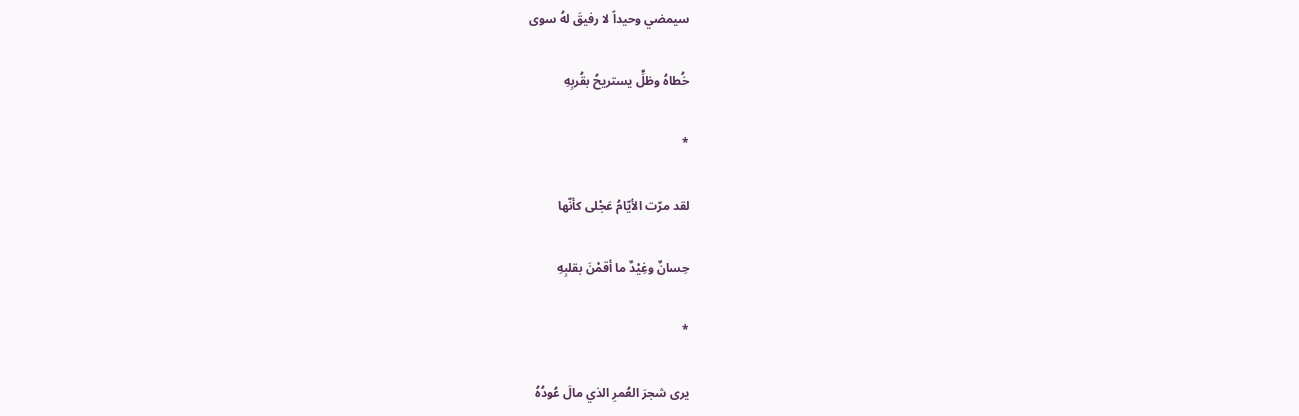سيمضي وحيداً لا رفيقَ لهُ سوى

خُطاهُ وظلٍّ يستريحُ بقُربِهِ

*

لقد مرّت الأيّامُ عَجْلى كأنّها

حِسانٌ وغِيْدٌ ما أقمْنَ بقلبِهِ

*

يرى شجرَ العُمرِ الذي مالَ عُودُهُ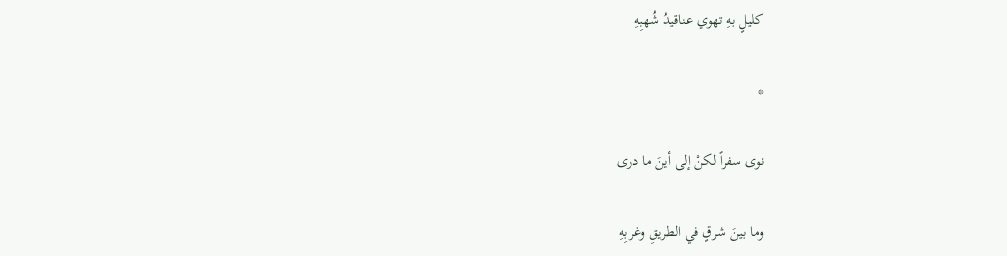كليلٍ بهِ تهوي عناقيدُ شُهبِهِ

*

نوى سفراً لكنْ إلى أينَ ما درى

وما بينَ شرقٍ في الطريقِ وغربِهِ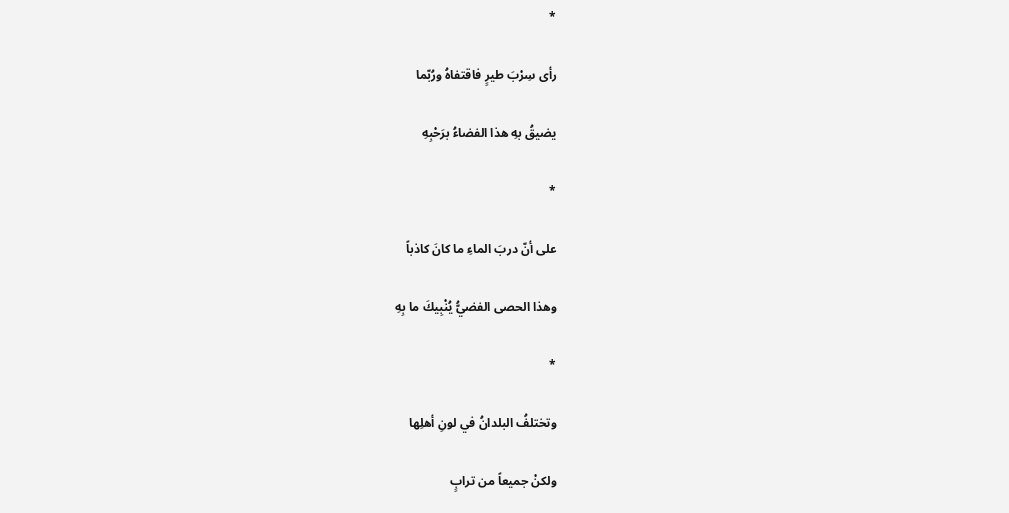*

رأى سِرْبَ طيرٍ فاقتفاهُ ورُبّما

يضيقُ بهِ هذا الفضاءُ برَحْبِهِ

*

على أنّ دربَ الماءِ ما كانَ كاذباً

وهذا الحصى الفضيُّ يُنْبِيكَ ما بِهِ

*

وتختلفُ البلدانُ في لونِ أهلِها

ولكنْ جميعاً من ترابٍ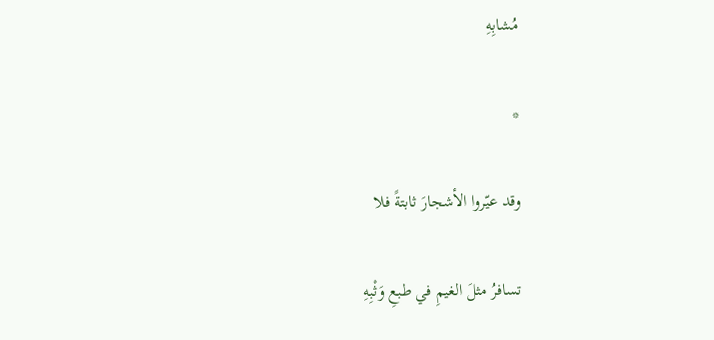مُشابِهِ

*

وقد عيّروا الأشجارَ ثابتةً فلا

تسافرُ مثلَ الغيمِ في طبعِ وَثْبِهِ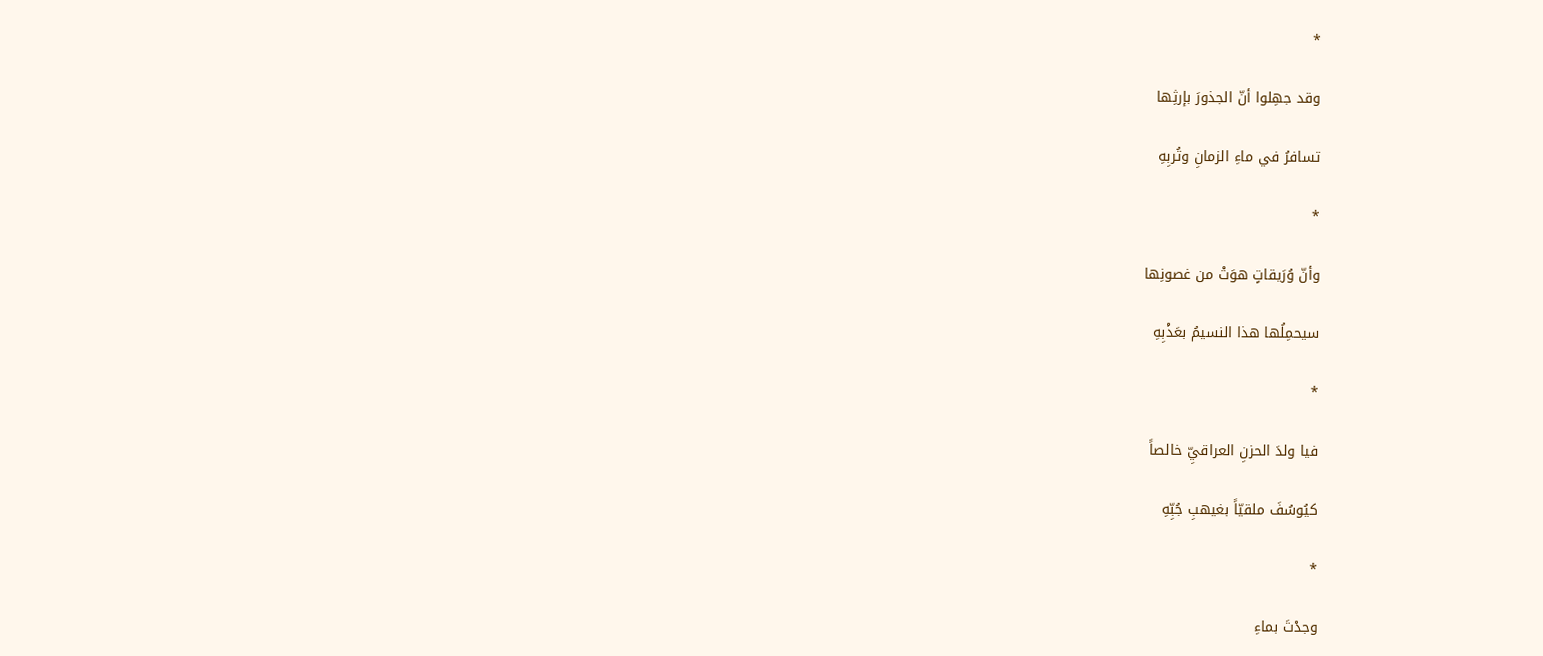*

وقد جهِلوا أنّ الجذورَ بإرثِها

تسافرُ في ماءِ الزمانِ وتُربِهِ

*

وأنّ وُرَيقاتٍ هوَتْ من غصونِها

سيحمِلُها هذا النسيمُ بعَذْبِهِ

*

فيا ولدَ الحزنِ العراقيِّ خالصاً

كيُوسُفَ ملقيّاً بغيهبِ جُبِّهِ

*

وجدْتَ بماءِ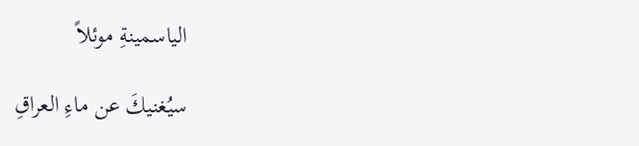الياسمينةِ موئلاً

سيُغنيكَ عن ماءِ العراقِ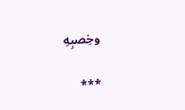وخِصبِهِ

***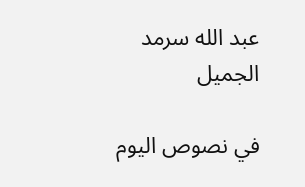عبد الله سرمد الجميل

في نصوص اليوم